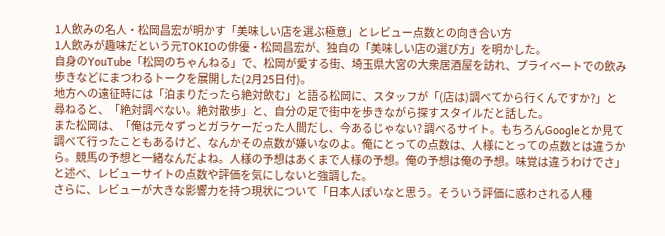1人飲みの名人・松岡昌宏が明かす「美味しい店を選ぶ極意」とレビュー点数との向き合い方
1人飲みが趣味だという元TOKIOの俳優・松岡昌宏が、独自の「美味しい店の選び方」を明かした。
自身のYouTube「松岡のちゃんねる」で、松岡が愛する街、埼玉県大宮の大衆居酒屋を訪れ、プライベートでの飲み歩きなどにまつわるトークを展開した(2月25日付)。
地方への遠征時には「泊まりだったら絶対飲む」と語る松岡に、スタッフが「(店は)調べてから行くんですか?」と尋ねると、「絶対調べない。絶対散歩」と、自分の足で街中を歩きながら探すスタイルだと話した。
また松岡は、「俺は元々ずっとガラケーだった人間だし、今あるじゃない? 調べるサイト。もちろんGoogleとか見て調べて行ったこともあるけど、なんかその点数が嫌いなのよ。俺にとっての点数は、人様にとっての点数とは違うから。競馬の予想と一緒なんだよね。人様の予想はあくまで人様の予想。俺の予想は俺の予想。味覚は違うわけでさ」と述べ、レビューサイトの点数や評価を気にしないと強調した。
さらに、レビューが大きな影響力を持つ現状について「日本人ぽいなと思う。そういう評価に惑わされる人種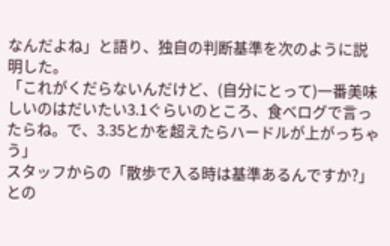なんだよね」と語り、独自の判断基準を次のように説明した。
「これがくだらないんだけど、(自分にとって)一番美味しいのはだいたい3.1ぐらいのところ、食べログで言ったらね。で、3.35とかを超えたらハードルが上がっちゃう」
スタッフからの「散歩で入る時は基準あるんですか?」との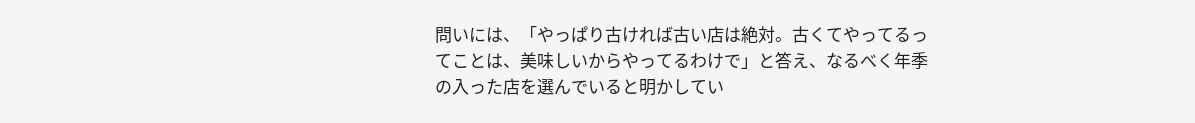問いには、「やっぱり古ければ古い店は絶対。古くてやってるってことは、美味しいからやってるわけで」と答え、なるべく年季の入った店を選んでいると明かしてい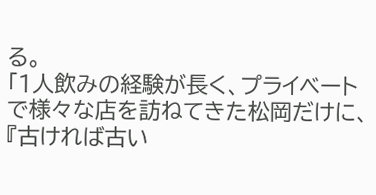る。
「1人飲みの経験が長く、プライベートで様々な店を訪ねてきた松岡だけに、『古ければ古い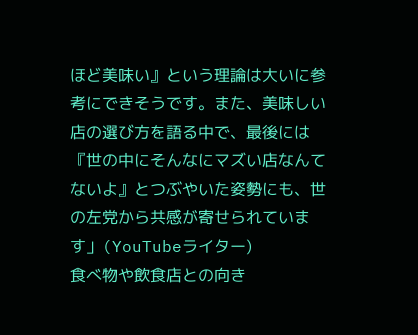ほど美味い』という理論は大いに参考にできそうです。また、美味しい店の選び方を語る中で、最後には『世の中にそんなにマズい店なんてないよ』とつぶやいた姿勢にも、世の左党から共感が寄せられています」(YouTubeライター)
食べ物や飲食店との向き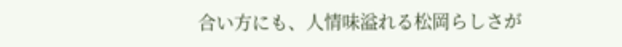合い方にも、人情味溢れる松岡らしさが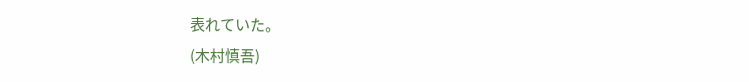表れていた。
(木村慎吾)